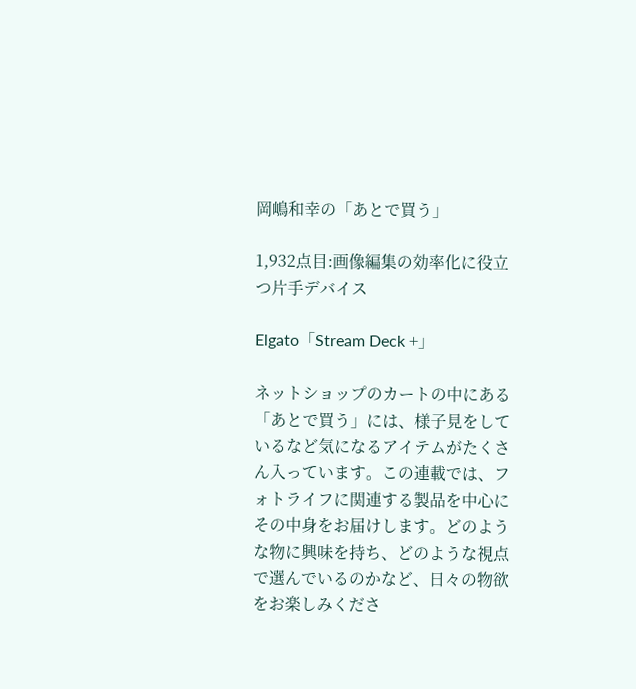岡嶋和幸の「あとで買う」

1,932点目:画像編集の効率化に役立つ片手デバイス

Elgato「Stream Deck +」

ネットショップのカートの中にある「あとで買う」には、様子見をしているなど気になるアイテムがたくさん入っています。この連載では、フォトライフに関連する製品を中心にその中身をお届けします。どのような物に興味を持ち、どのような視点で選んでいるのかなど、日々の物欲をお楽しみくださ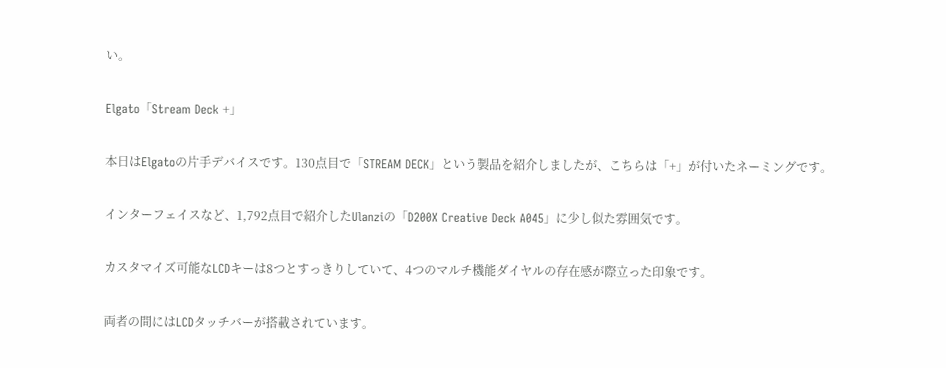い。

Elgato「Stream Deck +」

本日はElgatoの片手デバイスです。130点目で「STREAM DECK」という製品を紹介しましたが、こちらは「+」が付いたネーミングです。

インターフェイスなど、1,792点目で紹介したUlanziの「D200X Creative Deck A045」に少し似た雰囲気です。

カスタマイズ可能なLCDキーは8つとすっきりしていて、4つのマルチ機能ダイヤルの存在感が際立った印象です。

両者の間にはLCDタッチバーが搭載されています。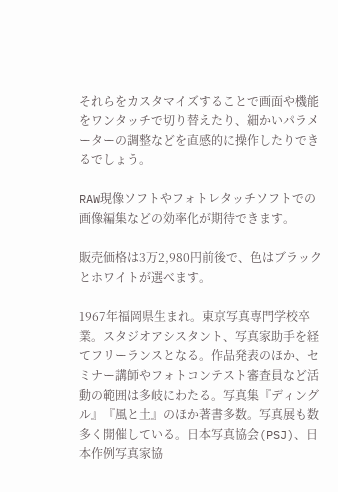それらをカスタマイズすることで画面や機能をワンタッチで切り替えたり、細かいパラメーターの調整などを直感的に操作したりできるでしょう。

RAW現像ソフトやフォトレタッチソフトでの画像編集などの効率化が期待できます。

販売価格は3万2,980円前後で、色はブラックとホワイトが選べます。

1967年福岡県生まれ。東京写真専門学校卒業。スタジオアシスタント、写真家助手を経てフリーランスとなる。作品発表のほか、セミナー講師やフォトコンテスト審査員など活動の範囲は多岐にわたる。写真集『ディングル』『風と土』のほか著書多数。写真展も数多く開催している。日本写真協会(PSJ)、日本作例写真家協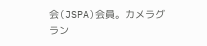会(JSPA)会員。カメラグラン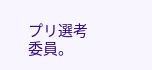プリ選考委員。